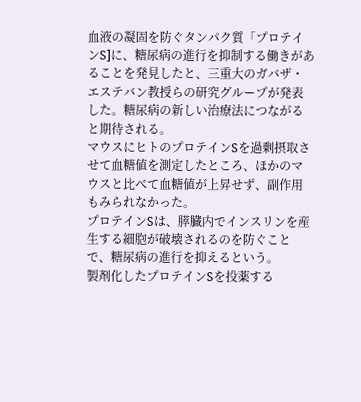血液の凝固を防ぐタンパク質「プロテインS]に、糖尿病の進行を抑制する働きがあることを発見したと、三重大のガバザ・エステバン教授らの研究グループが発表した。糖尿病の新しい治療法につながると期待される。
マウスにヒトのプロテインSを過剰摂取させて血糖値を測定したところ、ほかのマウスと比べて血糖値が上昇せず、副作用もみられなかった。
プロテインSは、膵臓内でインスリンを産生する細胞が破壊されるのを防ぐことで、糖尿病の進行を抑えるという。
製剤化したプロテインSを投薬する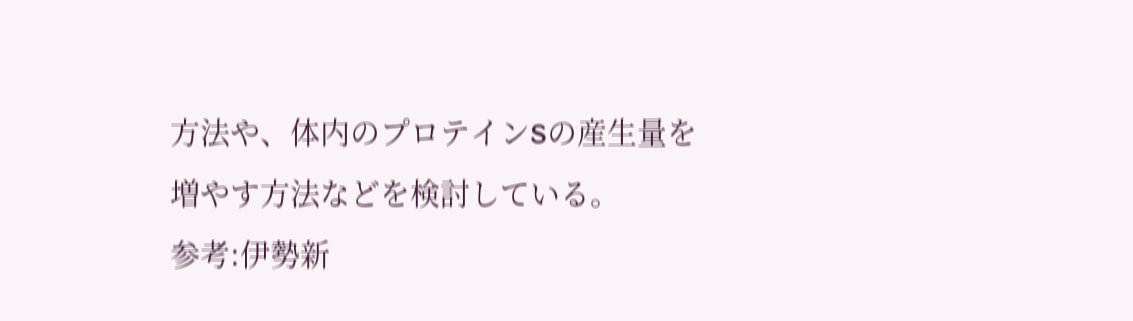方法や、体内のプロテインSの産生量を増やす方法などを検討している。
参考:伊勢新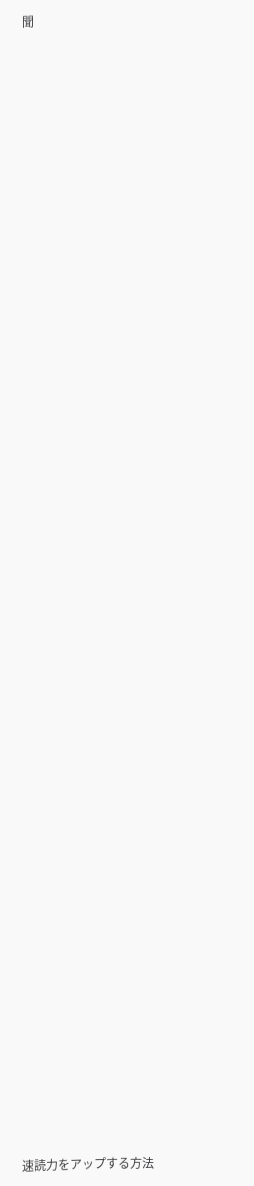聞



















































速読力をアップする方法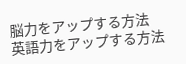脳力をアップする方法
英語力をアップする方法